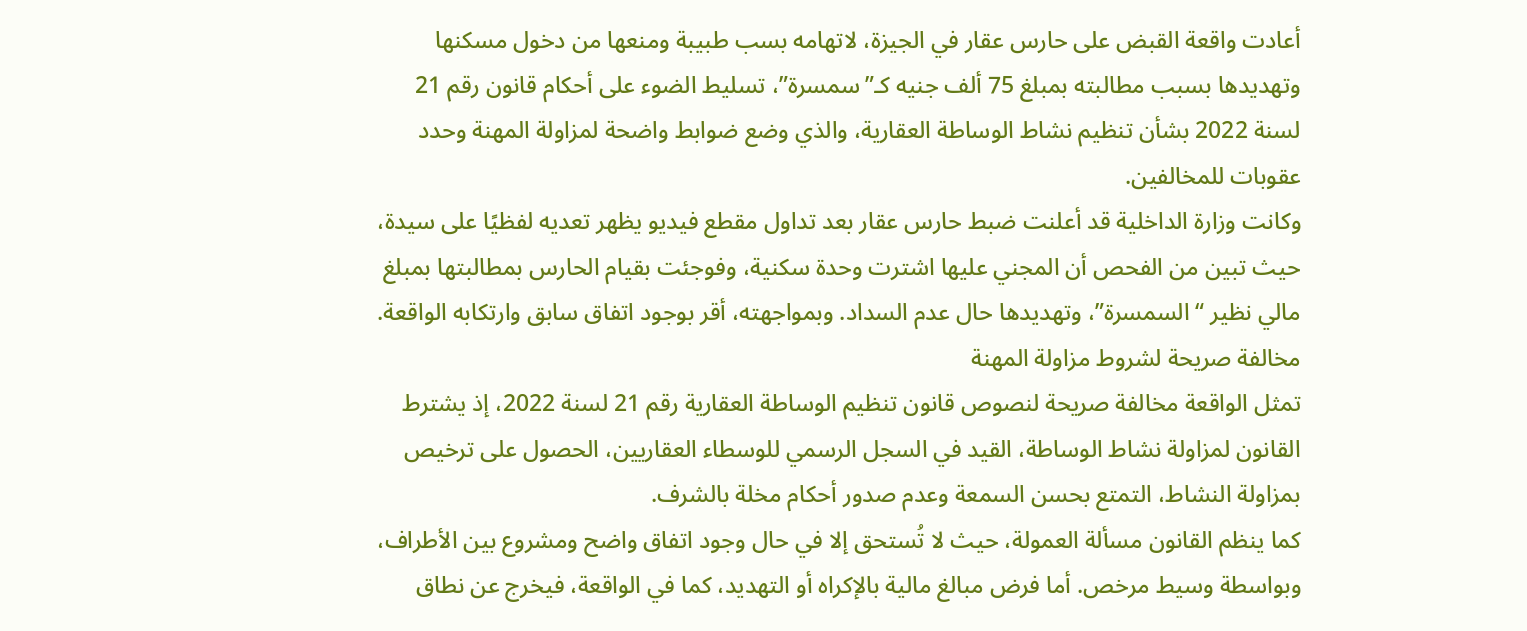أعادت واقعة القبض على حارس عقار في الجيزة، لاتهامه بسب طبيبة ومنعها من دخول مسكنها وتهديدها بسبب مطالبته بمبلغ 75 ألف جنيه كـ”سمسرة”، تسليط الضوء على أحكام قانون رقم 21 لسنة 2022 بشأن تنظيم نشاط الوساطة العقارية، والذي وضع ضوابط واضحة لمزاولة المهنة وحدد عقوبات للمخالفين.
وكانت وزارة الداخلية قد أعلنت ضبط حارس عقار بعد تداول مقطع فيديو يظهر تعديه لفظيًا على سيدة، حيث تبين من الفحص أن المجني عليها اشترت وحدة سكنية، وفوجئت بقيام الحارس بمطالبتها بمبلغ مالي نظير “السمسرة”، وتهديدها حال عدم السداد. وبمواجهته، أقر بوجود اتفاق سابق وارتكابه الواقعة.
مخالفة صريحة لشروط مزاولة المهنة
تمثل الواقعة مخالفة صريحة لنصوص قانون تنظيم الوساطة العقارية رقم 21 لسنة 2022، إذ يشترط القانون لمزاولة نشاط الوساطة، القيد في السجل الرسمي للوسطاء العقاريين، الحصول على ترخيص بمزاولة النشاط، التمتع بحسن السمعة وعدم صدور أحكام مخلة بالشرف.
كما ينظم القانون مسألة العمولة، حيث لا تُستحق إلا في حال وجود اتفاق واضح ومشروع بين الأطراف، وبواسطة وسيط مرخص. أما فرض مبالغ مالية بالإكراه أو التهديد، كما في الواقعة، فيخرج عن نطاق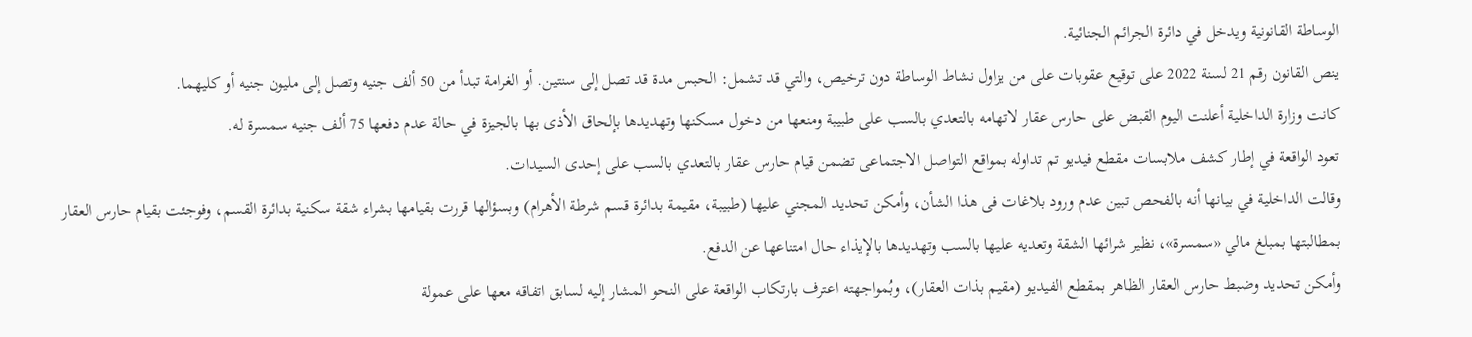الوساطة القانونية ويدخل في دائرة الجرائم الجنائية.
ينص القانون رقم 21 لسنة 2022 على توقيع عقوبات على من يزاول نشاط الوساطة دون ترخيص، والتي قد تشمل: الحبس مدة قد تصل إلى سنتين. أو الغرامة تبدأ من 50 ألف جنيه وتصل إلى مليون جنيه أو كليهما.
كانت وزارة الداخلية أعلنت اليوم القبض على حارس عقار لاتهامه بالتعدي بالسب على طبيبة ومنعها من دخول مسكنها وتهديدها بإلحاق الأذى بها بالجيزة في حالة عدم دفعها 75 ألف جنيه سمسرة له.
تعود الواقعة في إطار كشف ملابسات مقطع فيديو تم تداوله بمواقع التواصل الاجتماعى تضمن قيام حارس عقار بالتعدي بالسب على إحدى السيدات.
وقالت الداخلية في بيانها أنه بالفحص تبين عدم ورود بلاغات فى هذا الشأن، وأمكن تحديد المجني عليها (طبيبة، مقيمة بدائرة قسم شرطة الأهرام) وبسؤالها قررت بقيامها بشراء شقة سكنية بدائرة القسم، وفوجئت بقيام حارس العقار بمطالبتها بمبلغ مالي «سمسرة»، نظير شرائها الشقة وتعديه عليها بالسب وتهديدها بالإيذاء حال امتناعها عن الدفع.
وأمكن تحديد وضبط حارس العقار الظاهر بمقطع الفيديو (مقيم بذات العقار)، وبُمواجهته اعترف بارتكاب الواقعة على النحو المشار إليه لسابق اتفاقه معها على عمولة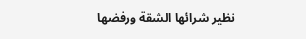نظير شرائها الشقة ورفضها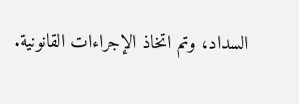السداد، وتم اتخاذ الإجراءات القانونية.